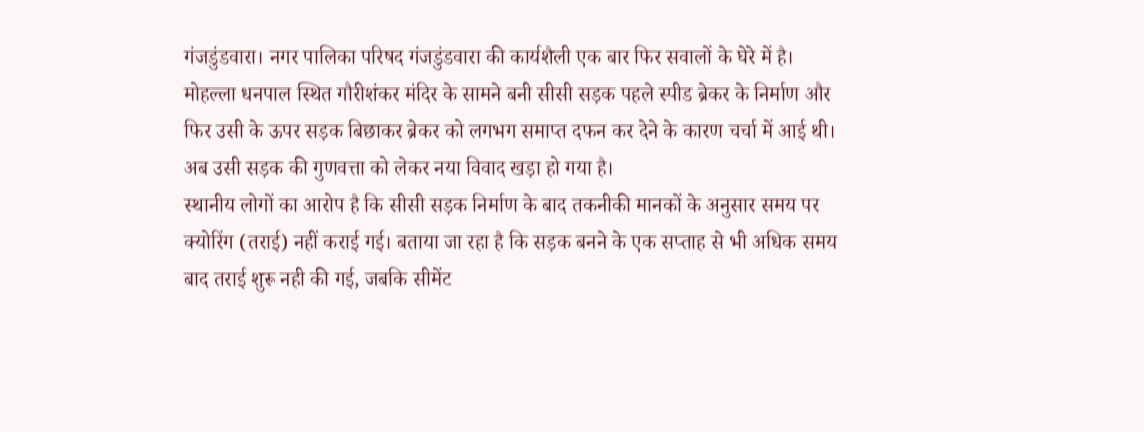गंजडुंडवारा। नगर पालिका परिषद गंजडुंडवारा की कार्यशैली एक बार फिर सवालों के घेरे में है। मोहल्ला धनपाल स्थित गौरीशंकर मंदिर के सामने बनी सीसी सड़क पहले स्पीड ब्रेकर के निर्माण और फिर उसी के ऊपर सड़क बिछाकर ब्रेकर को लगभग समाप्त दफन कर देने के कारण चर्चा में आई थी। अब उसी सड़क की गुणवत्ता को लेकर नया विवाद खड़ा हो गया है।
स्थानीय लोगों का आरोप है कि सीसी सड़क निर्माण के बाद तकनीकी मानकों के अनुसार समय पर क्योरिंग (तराई) नहीं कराई गई। बताया जा रहा है कि सड़क बनने के एक सप्ताह से भी अधिक समय बाद तराई शुरू नही की गई, जबकि सीमेंट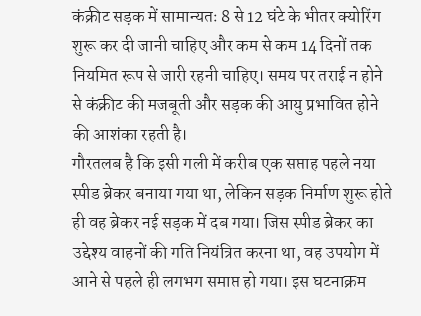कंक्रीट सड़क में सामान्यतः 8 से 12 घंटे के भीतर क्योरिंग शुरू कर दी जानी चाहिए और कम से कम 14 दिनों तक नियमित रूप से जारी रहनी चाहिए। समय पर तराई न होने से कंक्रीट की मजबूती और सड़क की आयु प्रभावित होने की आशंका रहती है।
गौरतलब है कि इसी गली में करीब एक सप्ताह पहले नया स्पीड ब्रेकर बनाया गया था, लेकिन सड़क निर्माण शुरू होते ही वह ब्रेकर नई सड़क में दब गया। जिस स्पीड ब्रेकर का उद्देश्य वाहनों की गति नियंत्रित करना था, वह उपयोग में आने से पहले ही लगभग समाप्त हो गया। इस घटनाक्रम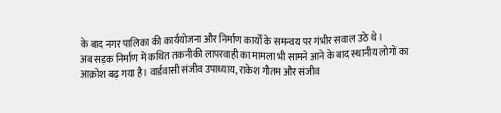के बाद नगर पालिका की कार्ययोजना और निर्माण कार्यों के समन्वय पर गंभीर सवाल उठे थे।
अब सड़क निर्माण में कथित तकनीकी लापरवाही का मामला भी सामने आने के बाद स्थानीय लोगों का आक्रोश बढ़ गया है। वार्डवासी संजीव उपाध्याय, राकेश गौतम और संजीव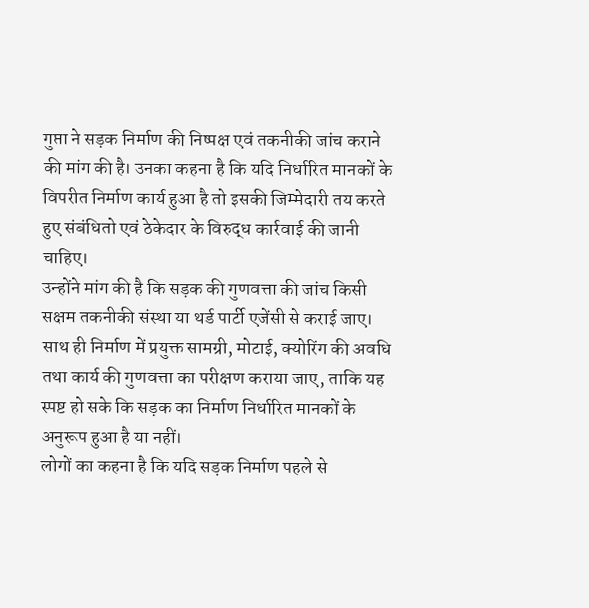गुप्ता ने सड़क निर्माण की निष्पक्ष एवं तकनीकी जांच कराने की मांग की है। उनका कहना है कि यदि निर्धारित मानकों के विपरीत निर्माण कार्य हुआ है तो इसकी जिम्मेदारी तय करते हुए संबंधितो एवं ठेकेदार के विरुद्ध कार्रवाई की जानी चाहिए।
उन्होंने मांग की है कि सड़क की गुणवत्ता की जांच किसी सक्षम तकनीकी संस्था या थर्ड पार्टी एजेंसी से कराई जाए। साथ ही निर्माण में प्रयुक्त सामग्री, मोटाई, क्योरिंग की अवधि तथा कार्य की गुणवत्ता का परीक्षण कराया जाए, ताकि यह स्पष्ट हो सके कि सड़क का निर्माण निर्धारित मानकों के अनुरूप हुआ है या नहीं।
लोगों का कहना है कि यदि सड़क निर्माण पहले से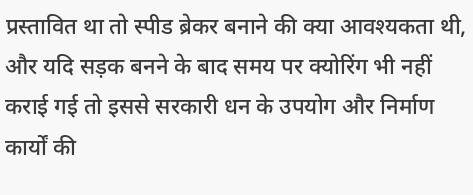प्रस्तावित था तो स्पीड ब्रेकर बनाने की क्या आवश्यकता थी, और यदि सड़क बनने के बाद समय पर क्योरिंग भी नहीं कराई गई तो इससे सरकारी धन के उपयोग और निर्माण कार्यों की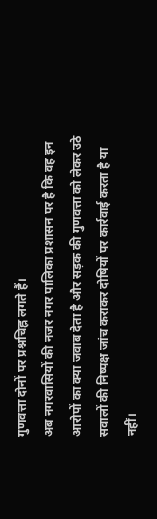गुणवत्ता दोनों पर प्रश्नचिह्न लगते हैं।
अब नगरवासियों की नजर नगर पालिका प्रशासन पर है कि वह इन आरोपों का क्या जवाब देता है और सड़क की गुणवत्ता को लेकर उठे सवालों की निष्पक्ष जांच कराकर दोषियों पर कार्रवाई करता है या नहीं।